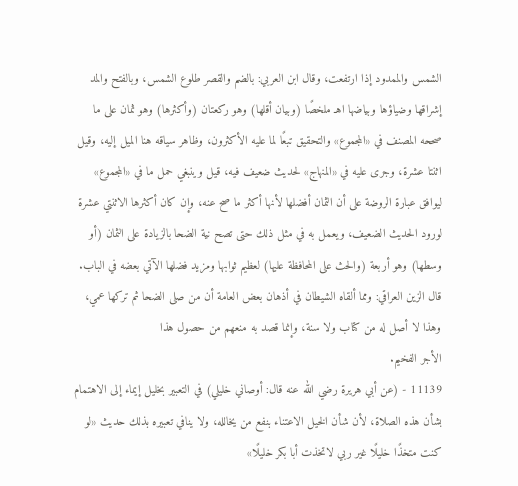الشمس والممدود إذا ارتفعت، وقال ابن العربي: بالضم والقصر طلوع الشمس، وبالفتح والمد إشراقها وضياؤها وبياضها اهـ ملخصًا (وبيان أقلها) وهو ركعتان (وأكثرها) وهو ثمان على ما صححه المصنف في «المجموع» والتحقيق تبعًا لما عليه الأكثرون، وظاهر سياقه هنا الميل إليه، وقيل اثنتا عشرة، وجرى عليه في «المنهاج» لحديث ضعيف فيه، قيل وينبغي حمل ما في «المجموع» ليوافق عبارة الروضة على أن الثمان أفضلها لأنها أكثر ما صح عنه، وإن كان أكثرها الاثنتي عشرة لورود الحديث الضعيف، ويعمل به في مثل ذلك حتى تصح نية الضحا بالزيادة على الثمان (أو وسطها) وهو أربعة (والحث على المحافظة عليها) لعظيم ثوابها ومزيد فضلها الآتي بعضه في الباب. قال الزين العراقي: ومما ألقاه الشيطان في أذهان بعض العامة أن من صلى الضحا ثم تركها عمي، وهذا لا أصل له من كتاب ولا سنة، وإنما قصد به منعهم من حصول هذا
الأجر الفخيم.
11139 - (عن أبي هريرة رضي الله عنه قال: أوصاني خليلي) في التعبير بخليل إيماء إلى الاهتمام بشأن هذه الصلاة، لأن شأن الخيل الاعتناء بنفع من يخالله، ولا ينافي تعبيره بذلك حديث «لو كنت متخذًا خليلًا غير ربي لاتخذت أبا بكر خليلًا»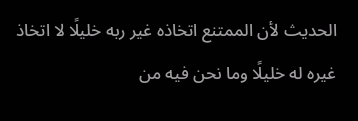الحديث لأن الممتنع اتخاذه غير ربه خليلًا لا اتخاذ غيره له خليلًا وما نحن فيه من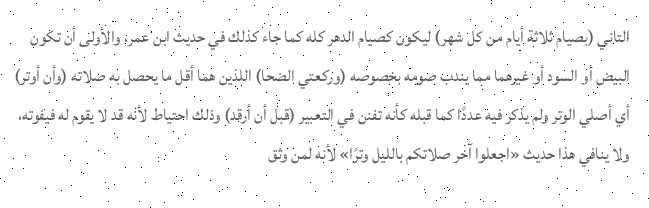التاني (بصيام ثلاثة أيام من كل شهر) ليكون كصيام الدهر كله كما جاء كذلك في حديث ابن عمر، والأولى أن تكون البيض أو السود أو غيرهما مما يندب صومه بخصوصه (وركعتي الضحا) اللذين هما أقل ما يحصل به صلاته (وأن أوتر) أي أصلي الوتر ولم يذكر فيه عددًا كما قبله كأنه تفنن في التعبير (قبل أن أرقد) وذلك احتياط لأنه قد لا يقوم له فيفوته، ولا ينافي هذا حديث «اجعلوا آخر صلاتكم بالليل وترًا» لأنه لمن وثق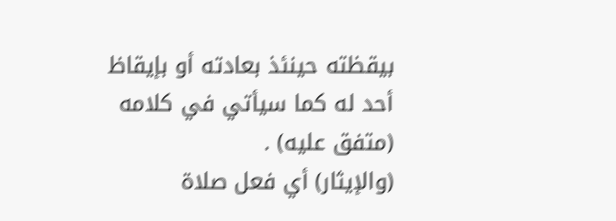بيقظته حينئذ بعادته أو بإيقاظ أحد له كما سيأتي في كلامه (متفق عليه) .
(والإيثار) أي فعل صلاة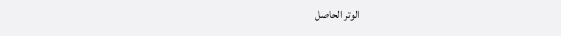الوتر الحاصل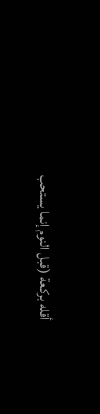أقله بركعة (قبل النوم إنما يستحب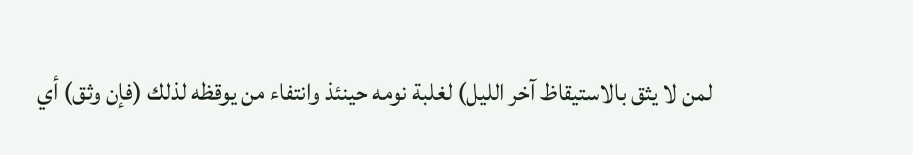لمن لا يثق بالاستيقاظ آخر الليل) لغلبة نومه حينئذ وانتفاء من يوقظه لذلك (فإن وثق) أي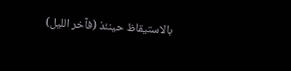بالاستيقاظ حينئذ (فآخر الليل)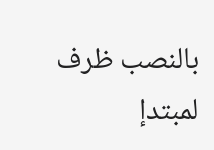بالنصب ظرف لمبتدإ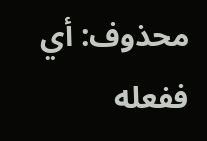محذوف: أي ففعله